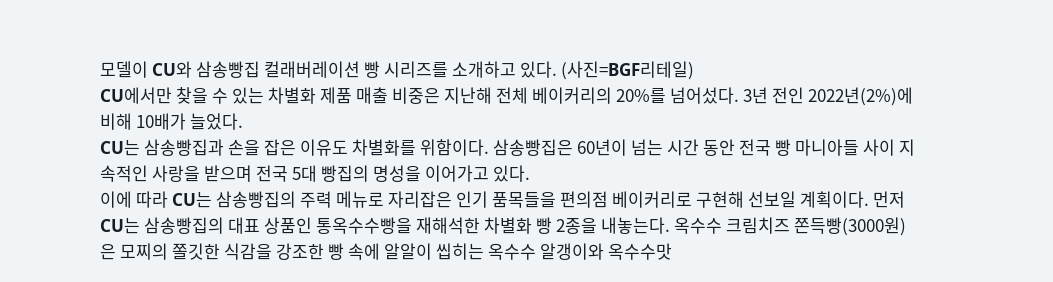모델이 CU와 삼송빵집 컬래버레이션 빵 시리즈를 소개하고 있다. (사진=BGF리테일)
CU에서만 찾을 수 있는 차별화 제품 매출 비중은 지난해 전체 베이커리의 20%를 넘어섰다. 3년 전인 2022년(2%)에 비해 10배가 늘었다.
CU는 삼송빵집과 손을 잡은 이유도 차별화를 위함이다. 삼송빵집은 60년이 넘는 시간 동안 전국 빵 마니아들 사이 지속적인 사랑을 받으며 전국 5대 빵집의 명성을 이어가고 있다.
이에 따라 CU는 삼송빵집의 주력 메뉴로 자리잡은 인기 품목들을 편의점 베이커리로 구현해 선보일 계획이다. 먼저 CU는 삼송빵집의 대표 상품인 통옥수수빵을 재해석한 차별화 빵 2종을 내놓는다. 옥수수 크림치즈 쫀득빵(3000원)은 모찌의 쫄깃한 식감을 강조한 빵 속에 알알이 씹히는 옥수수 알갱이와 옥수수맛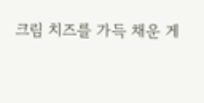크림 치즈를 가득 채운 게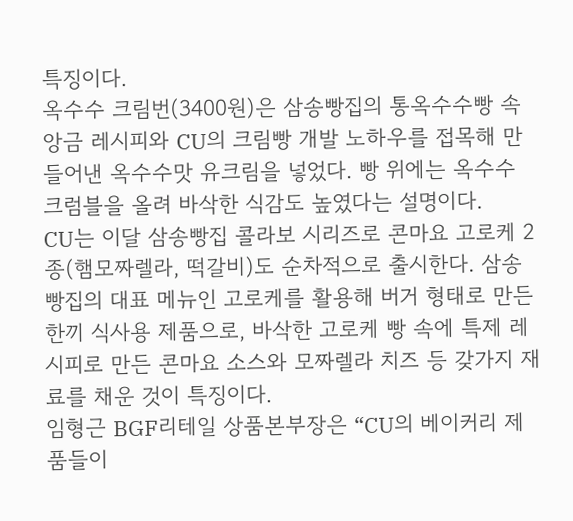특징이다.
옥수수 크림번(3400원)은 삼송빵집의 통옥수수빵 속 앙금 레시피와 CU의 크림빵 개발 노하우를 접목해 만들어낸 옥수수맛 유크림을 넣었다. 빵 위에는 옥수수 크럼블을 올려 바삭한 식감도 높였다는 설명이다.
CU는 이달 삼송빵집 콜라보 시리즈로 콘마요 고로케 2종(햄모짜렐라, 떡갈비)도 순차적으로 출시한다. 삼송빵집의 대표 메뉴인 고로케를 활용해 버거 형태로 만든 한끼 식사용 제품으로, 바삭한 고로케 빵 속에 특제 레시피로 만든 콘마요 소스와 모짜렐라 치즈 등 갖가지 재료를 채운 것이 특징이다.
임형근 BGF리테일 상품본부장은 “CU의 베이커리 제품들이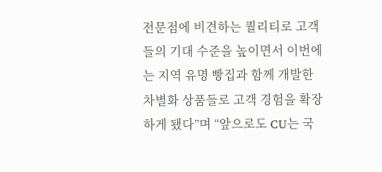전문점에 비견하는 퀄리티로 고객들의 기대 수준을 높이면서 이번에는 지역 유명 빵집과 함께 개발한 차별화 상품들로 고객 경험을 확장하게 됐다”며 “앞으로도 CU는 국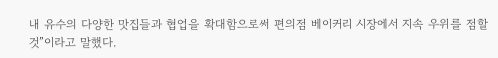내 유수의 다양한 맛집들과 협업을 확대함으로써 편의점 베이커리 시장에서 지속 우위를 점할 것”이라고 말했다.